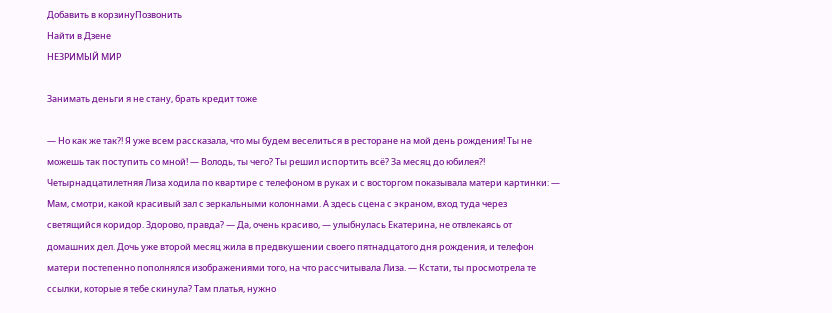Добавить в корзинуПозвонить
Найти в Дзене
НЕЗРИМЫЙ МИР

Занимать деньги я не стану, брать кредит тоже

— Но как же так?! Я уже всем рассказала, что мы будем веселиться в ресторане на мой день рождения! Ты не можешь так поступить со мной! — Володь, ты чего? Ты решил испортить всё? За месяц до юбилея?! Четырнадцатилетняя Лиза ходила по квартире с телефоном в руках и с восторгом показывала матери картинки: — Мам, смотри, какой красивый зал с зеркальными колоннами. А здесь сцена с экраном, вход туда через светящийся коридор. Здорово, правда? — Да, очень красиво, — улыбнулась Екатерина, не отвлекаясь от домашних дел. Дочь уже второй месяц жила в предвкушении своего пятнадцатого дня рождения, и телефон матери постепенно пополнялся изображениями того, на что рассчитывала Лиза. — Кстати, ты просмотрела те ссылки, которые я тебе скинула? Там платья, нужно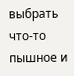выбрать что-то пышное и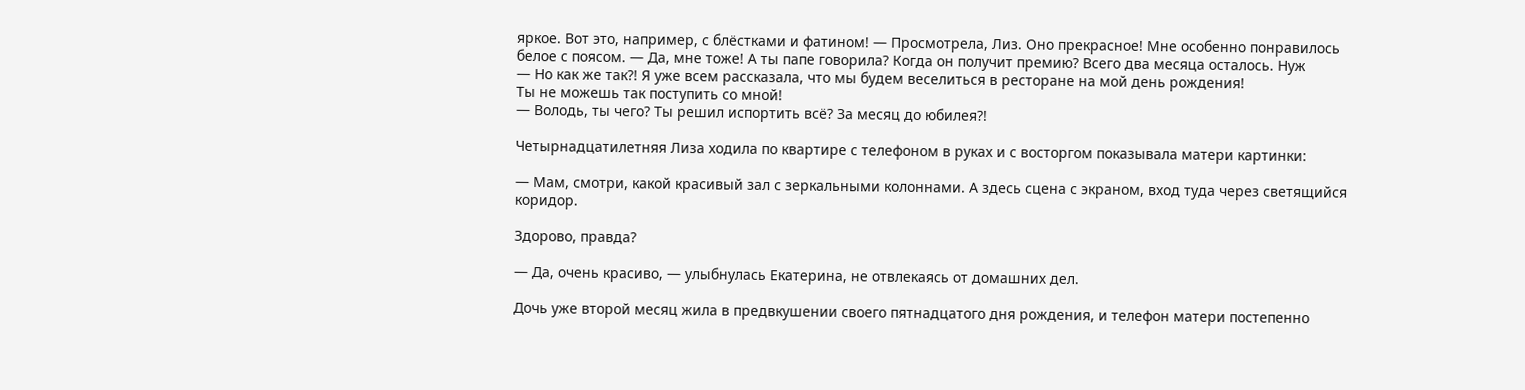яркое. Вот это, например, с блёстками и фатином! — Просмотрела, Лиз. Оно прекрасное! Мне особенно понравилось белое с поясом. — Да, мне тоже! А ты папе говорила? Когда он получит премию? Всего два месяца осталось. Нуж
— Но как же так?! Я уже всем рассказала, что мы будем веселиться в ресторане на мой день рождения!
Ты не можешь так поступить со мной!
— Володь, ты чего? Ты решил испортить всё? За месяц до юбилея?!

Четырнадцатилетняя Лиза ходила по квартире с телефоном в руках и с восторгом показывала матери картинки:

— Мам, смотри, какой красивый зал с зеркальными колоннами. А здесь сцена с экраном, вход туда через светящийся коридор.

Здорово, правда?

— Да, очень красиво, — улыбнулась Екатерина, не отвлекаясь от домашних дел.

Дочь уже второй месяц жила в предвкушении своего пятнадцатого дня рождения, и телефон матери постепенно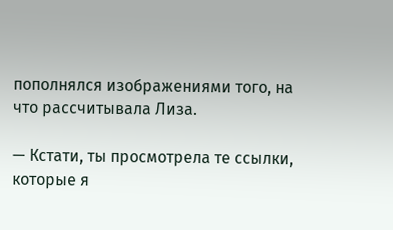пополнялся изображениями того, на что рассчитывала Лиза.

— Кстати, ты просмотрела те ссылки, которые я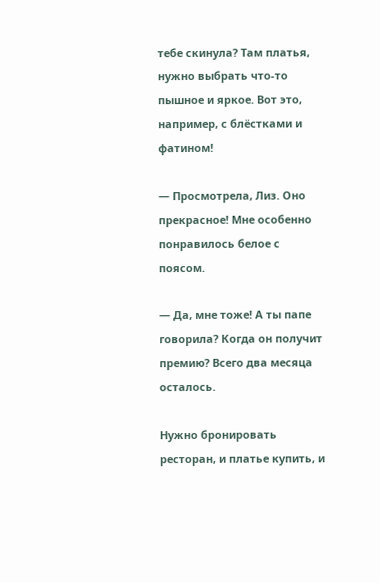тебе скинула? Там платья, нужно выбрать что-то пышное и яркое. Вот это, например, с блёстками и фатином!

— Просмотрела, Лиз. Оно прекрасное! Мне особенно понравилось белое с поясом.

— Да, мне тоже! А ты папе говорила? Когда он получит премию? Всего два месяца осталось.

Нужно бронировать ресторан, и платье купить, и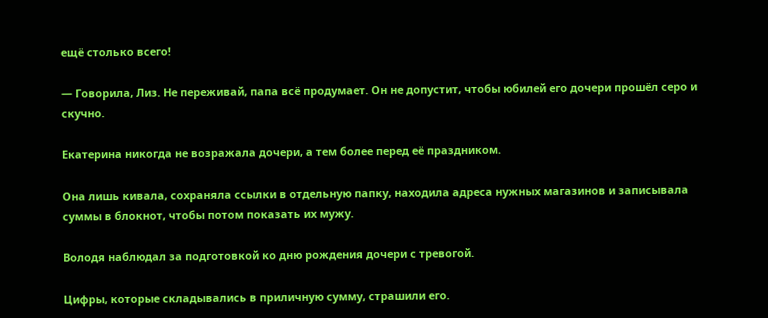ещё столько всего!

— Говорила, Лиз. Не переживай, папа всё продумает. Он не допустит, чтобы юбилей его дочери прошёл серо и скучно.

Екатерина никогда не возражала дочери, а тем более перед её праздником.

Она лишь кивала, сохраняла ссылки в отдельную папку, находила адреса нужных магазинов и записывала суммы в блокнот, чтобы потом показать их мужу.

Володя наблюдал за подготовкой ко дню рождения дочери с тревогой.

Цифры, которые складывались в приличную сумму, страшили его.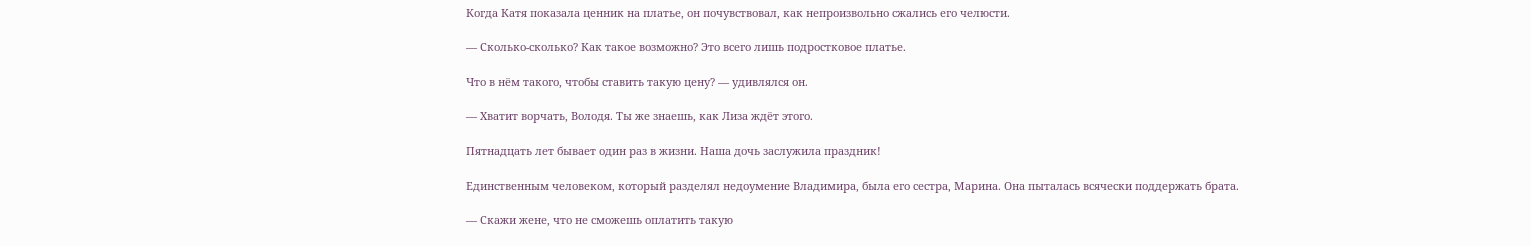Когда Катя показала ценник на платье, он почувствовал, как непроизвольно сжались его челюсти.

— Сколько-сколько? Как такое возможно? Это всего лишь подростковое платье.

Что в нём такого, чтобы ставить такую цену? — удивлялся он.

— Хватит ворчать, Володя. Ты же знаешь, как Лиза ждёт этого.

Пятнадцать лет бывает один раз в жизни. Наша дочь заслужила праздник!

Единственным человеком, который разделял недоумение Владимира, была его сестра, Марина. Она пыталась всячески поддержать брата.

— Скажи жене, что не сможешь оплатить такую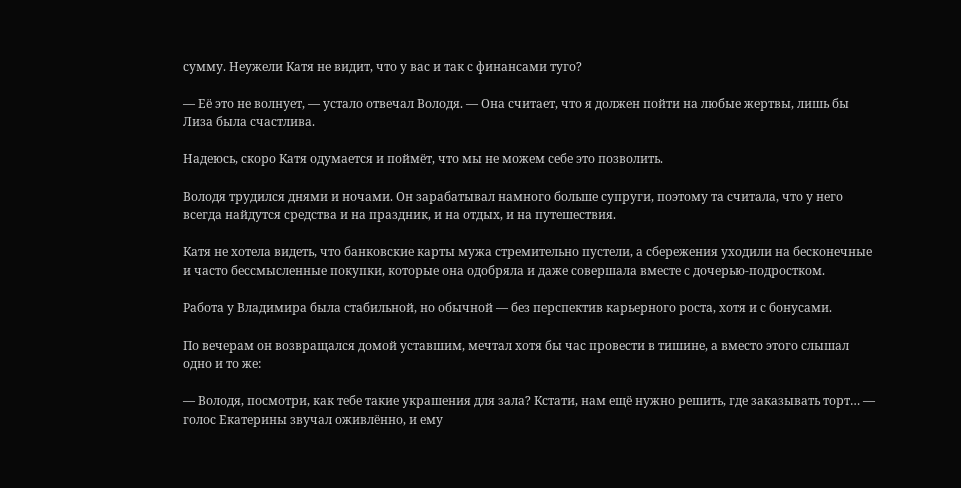сумму. Неужели Катя не видит, что у вас и так с финансами туго?

— Её это не волнует, — устало отвечал Володя. — Она считает, что я должен пойти на любые жертвы, лишь бы Лиза была счастлива.

Надеюсь, скоро Катя одумается и поймёт, что мы не можем себе это позволить.

Володя трудился днями и ночами. Он зарабатывал намного больше супруги, поэтому та считала, что у него всегда найдутся средства и на праздник, и на отдых, и на путешествия.

Катя не хотела видеть, что банковские карты мужа стремительно пустели, а сбережения уходили на бесконечные и часто бессмысленные покупки, которые она одобряла и даже совершала вместе с дочерью-подростком.

Работа у Владимира была стабильной, но обычной — без перспектив карьерного роста, хотя и с бонусами.

По вечерам он возвращался домой уставшим, мечтал хотя бы час провести в тишине, а вместо этого слышал одно и то же:

— Володя, посмотри, как тебе такие украшения для зала? Кстати, нам ещё нужно решить, где заказывать торт… — голос Екатерины звучал оживлённо, и ему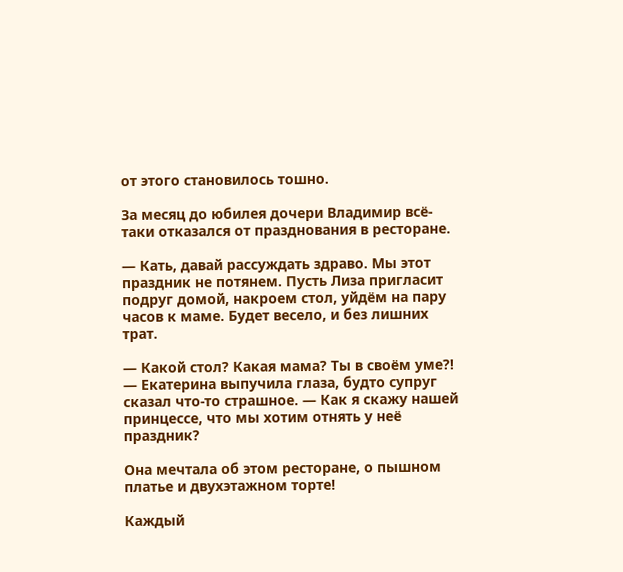от этого становилось тошно.

За месяц до юбилея дочери Владимир всё-таки отказался от празднования в ресторане.

— Кать, давай рассуждать здраво. Мы этот праздник не потянем. Пусть Лиза пригласит подруг домой, накроем стол, уйдём на пару часов к маме. Будет весело, и без лишних трат.

— Какой стол? Какая мама? Ты в своём уме?! — Екатерина выпучила глаза, будто супруг сказал что-то страшное. — Как я скажу нашей принцессе, что мы хотим отнять у неё праздник?

Она мечтала об этом ресторане, о пышном платье и двухэтажном торте!

Каждый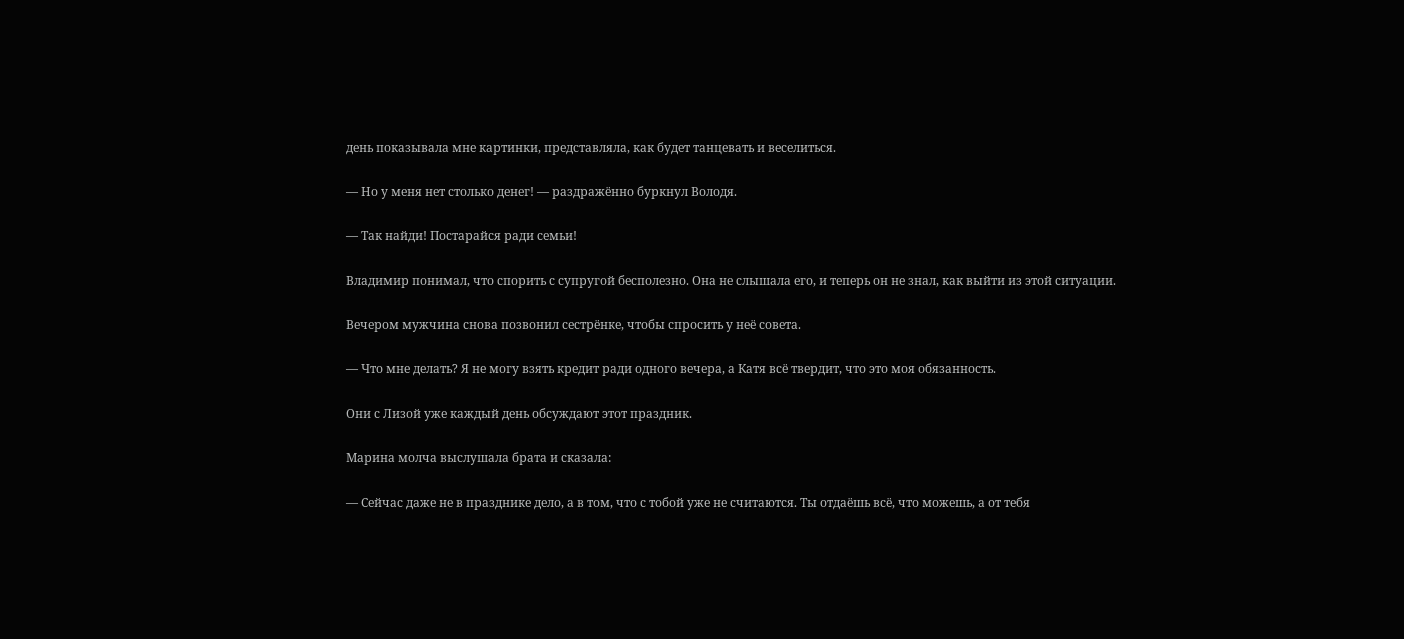день показывала мне картинки, представляла, как будет танцевать и веселиться.

— Но у меня нет столько денег! — раздражённо буркнул Володя.

— Так найди! Постарайся ради семьи!

Владимир понимал, что спорить с супругой бесполезно. Она не слышала его, и теперь он не знал, как выйти из этой ситуации.

Вечером мужчина снова позвонил сестрёнке, чтобы спросить у неё совета.

— Что мне делать? Я не могу взять кредит ради одного вечера, а Катя всё твердит, что это моя обязанность.

Они с Лизой уже каждый день обсуждают этот праздник.

Марина молча выслушала брата и сказала:

— Сейчас даже не в празднике дело, а в том, что с тобой уже не считаются. Ты отдаёшь всё, что можешь, а от тебя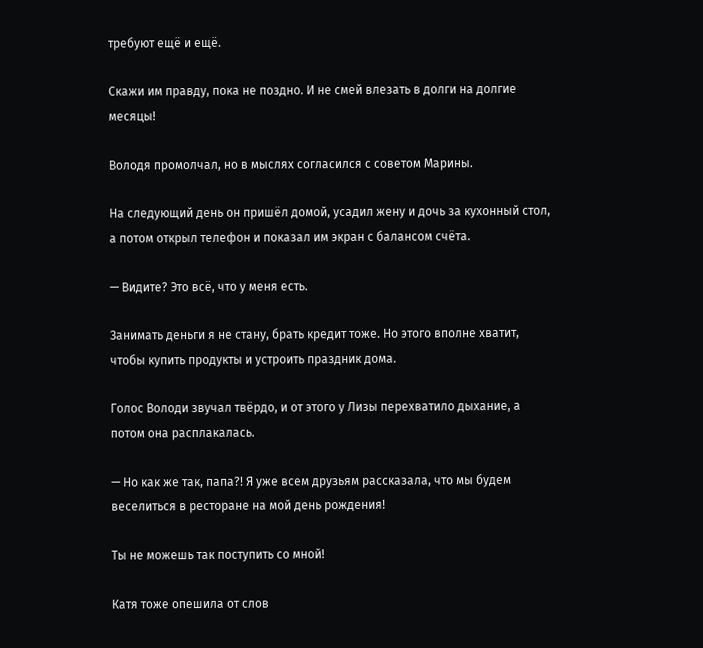требуют ещё и ещё.

Скажи им правду, пока не поздно. И не смей влезать в долги на долгие месяцы!

Володя промолчал, но в мыслях согласился с советом Марины.

На следующий день он пришёл домой, усадил жену и дочь за кухонный стол, а потом открыл телефон и показал им экран с балансом счёта.

— Видите? Это всё, что у меня есть.

Занимать деньги я не стану, брать кредит тоже. Но этого вполне хватит, чтобы купить продукты и устроить праздник дома.

Голос Володи звучал твёрдо, и от этого у Лизы перехватило дыхание, а потом она расплакалась.

— Но как же так, папа?! Я уже всем друзьям рассказала, что мы будем веселиться в ресторане на мой день рождения!

Ты не можешь так поступить со мной!

Катя тоже опешила от слов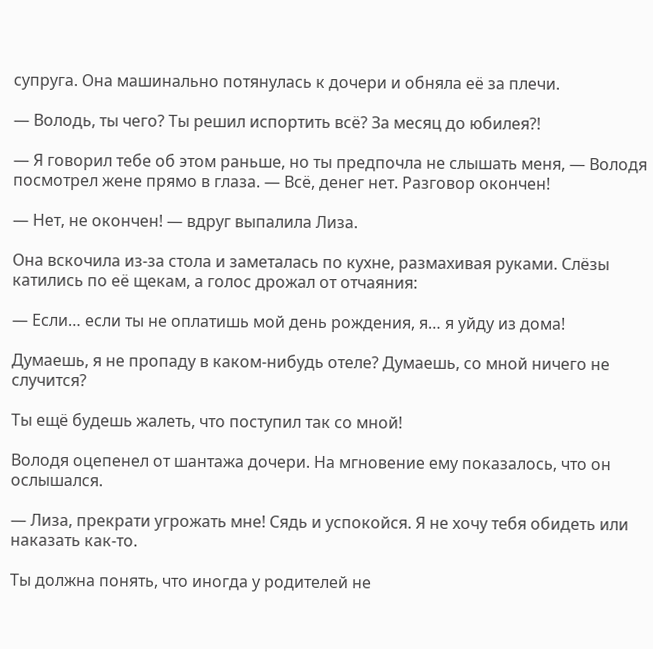супруга. Она машинально потянулась к дочери и обняла её за плечи.

— Володь, ты чего? Ты решил испортить всё? За месяц до юбилея?!

— Я говорил тебе об этом раньше, но ты предпочла не слышать меня, — Володя посмотрел жене прямо в глаза. — Всё, денег нет. Разговор окончен!

— Нет, не окончен! — вдруг выпалила Лиза.

Она вскочила из-за стола и заметалась по кухне, размахивая руками. Слёзы катились по её щекам, а голос дрожал от отчаяния:

— Если… если ты не оплатишь мой день рождения, я… я уйду из дома!

Думаешь, я не пропаду в каком-нибудь отеле? Думаешь, со мной ничего не случится?

Ты ещё будешь жалеть, что поступил так со мной!

Володя оцепенел от шантажа дочери. На мгновение ему показалось, что он ослышался.

— Лиза, прекрати угрожать мне! Сядь и успокойся. Я не хочу тебя обидеть или наказать как-то.

Ты должна понять, что иногда у родителей не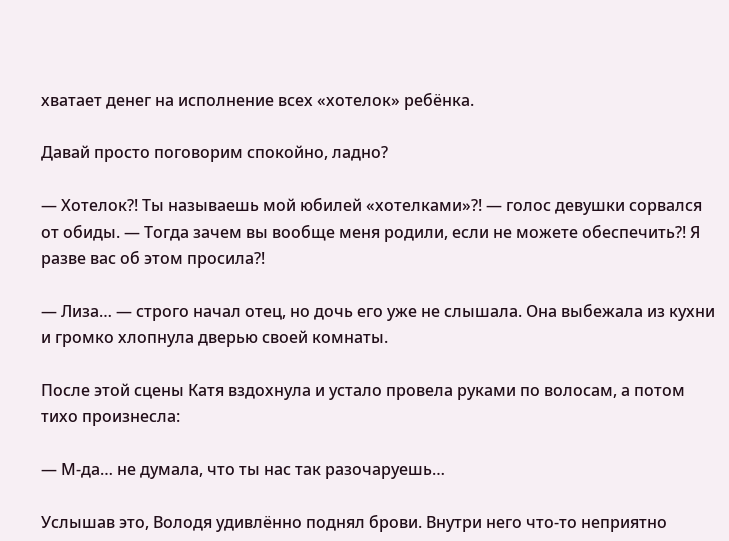хватает денег на исполнение всех «хотелок» ребёнка.

Давай просто поговорим спокойно, ладно?

— Хотелок?! Ты называешь мой юбилей «хотелками»?! — голос девушки сорвался от обиды. — Тогда зачем вы вообще меня родили, если не можете обеспечить?! Я разве вас об этом просила?!

— Лиза… — строго начал отец, но дочь его уже не слышала. Она выбежала из кухни и громко хлопнула дверью своей комнаты.

После этой сцены Катя вздохнула и устало провела руками по волосам, а потом тихо произнесла:

— М-да… не думала, что ты нас так разочаруешь…

Услышав это, Володя удивлённо поднял брови. Внутри него что-то неприятно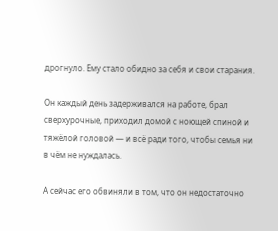дрогнуло. Ему стало обидно за себя и свои старания.

Он каждый день задерживался на работе, брал сверхурочные, приходил домой с ноющей спиной и тяжёлой головой — и всё ради того, чтобы семья ни в чём не нуждалась.

А сейчас его обвиняли в том, что он недостаточно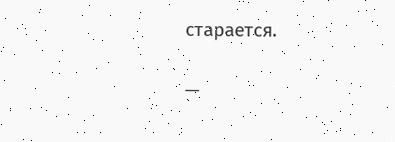старается.

—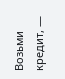Возьми кредит, —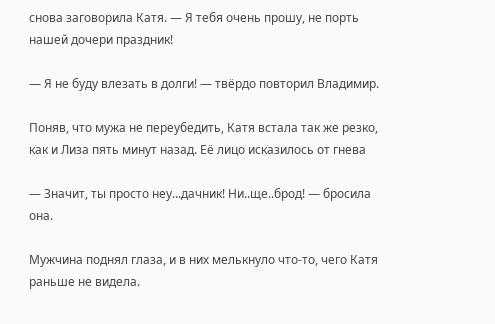снова заговорила Катя. — Я тебя очень прошу, не порть нашей дочери праздник!

— Я не буду влезать в долги! — твёрдо повторил Владимир.

Поняв, что мужа не переубедить, Катя встала так же резко, как и Лиза пять минут назад. Её лицо исказилось от гнева

— Значит, ты просто неу...дачник! Ни..ще..брод! — бросила она.

Мужчина поднял глаза, и в них мелькнуло что-то, чего Катя раньше не видела.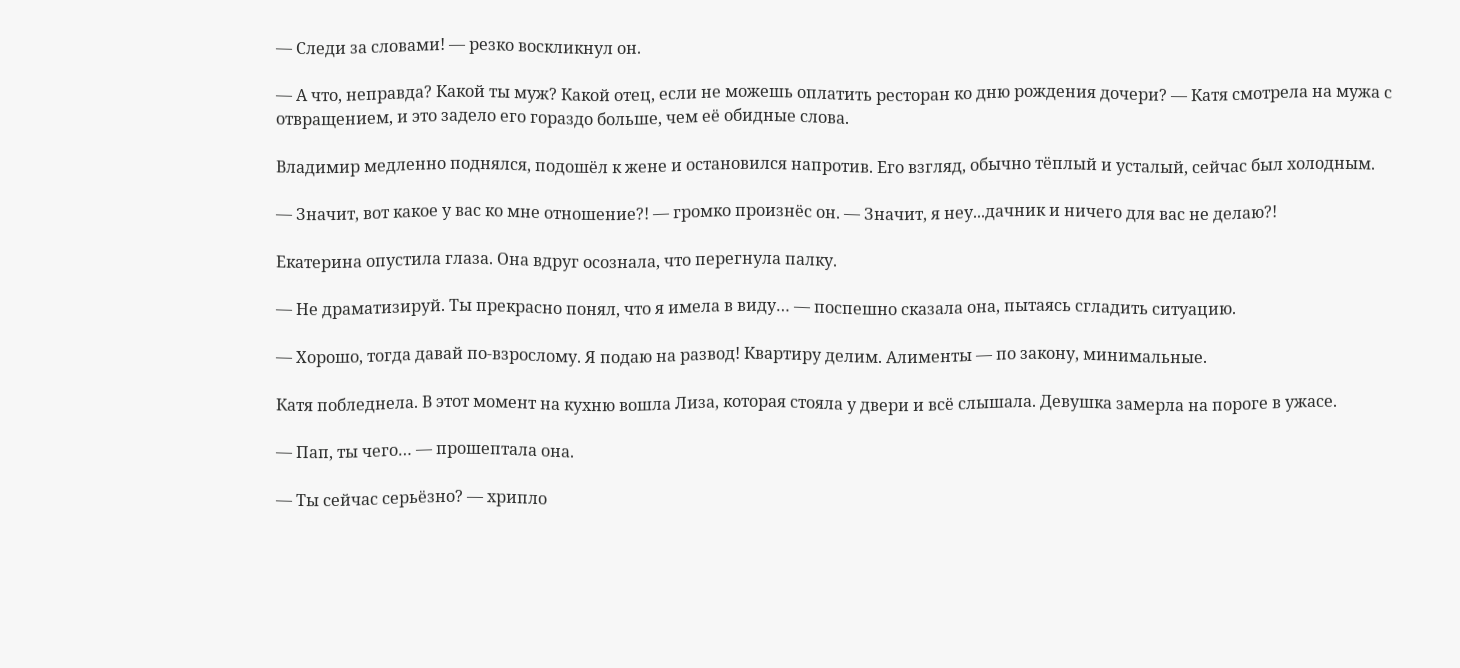— Следи за словами! — резко воскликнул он.

— А что, неправда? Какой ты муж? Какой отец, если не можешь оплатить ресторан ко дню рождения дочери? — Катя смотрела на мужа с отвращением, и это задело его гораздо больше, чем её обидные слова.

Владимир медленно поднялся, подошёл к жене и остановился напротив. Его взгляд, обычно тёплый и усталый, сейчас был холодным.

— Значит, вот какое у вас ко мне отношение?! — громко произнёс он. — Значит, я неу...дачник и ничего для вас не делаю?!

Екатерина опустила глаза. Она вдруг осознала, что перегнула палку.

— Не драматизируй. Ты прекрасно понял, что я имела в виду… — поспешно сказала она, пытаясь сгладить ситуацию.

— Хорошо, тогда давай по-взрослому. Я подаю на развод! Квартиру делим. Алименты — по закону, минимальные.

Катя побледнела. В этот момент на кухню вошла Лиза, которая стояла у двери и всё слышала. Девушка замерла на пороге в ужасе.

— Пап, ты чего… — прошептала она.

— Ты сейчас серьёзно? — хрипло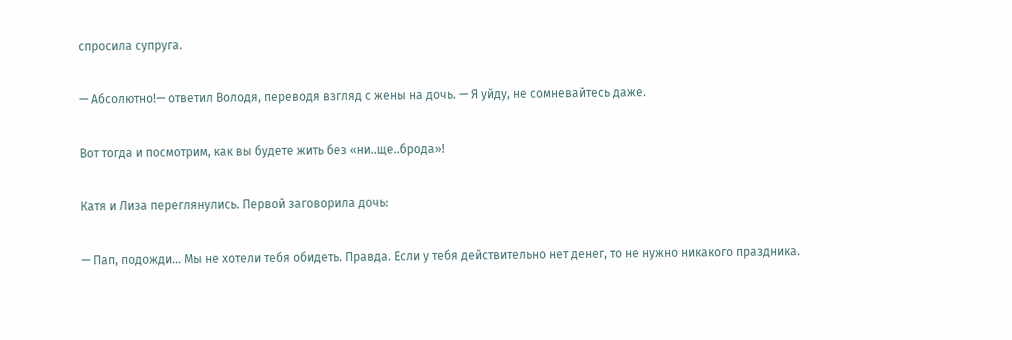спросила супруга.

— Абсолютно!— ответил Володя, переводя взгляд с жены на дочь. — Я уйду, не сомневайтесь даже.

Вот тогда и посмотрим, как вы будете жить без «ни..ще..брода»!

Катя и Лиза переглянулись. Первой заговорила дочь:

— Пап, подожди… Мы не хотели тебя обидеть. Правда. Если у тебя действительно нет денег, то не нужно никакого праздника.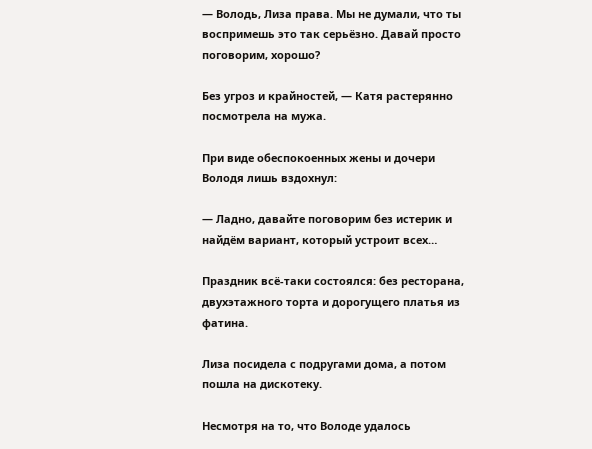— Володь, Лиза права. Мы не думали, что ты воспримешь это так серьёзно. Давай просто поговорим, хорошо?

Без угроз и крайностей, — Катя растерянно посмотрела на мужа.

При виде обеспокоенных жены и дочери Володя лишь вздохнул:

— Ладно, давайте поговорим без истерик и найдём вариант, который устроит всех…

Праздник всё-таки состоялся: без ресторана, двухэтажного торта и дорогущего платья из фатина.

Лиза посидела с подругами дома, а потом пошла на дискотеку.

Несмотря на то, что Володе удалось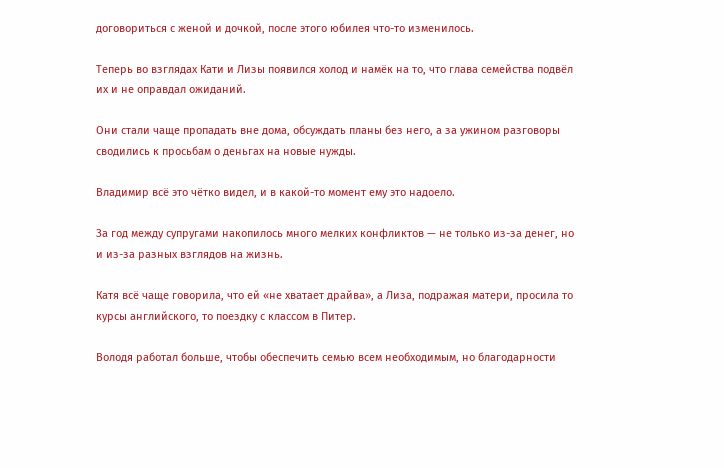договориться с женой и дочкой, после этого юбилея что-то изменилось.

Теперь во взглядах Кати и Лизы появился холод и намёк на то, что глава семейства подвёл их и не оправдал ожиданий.

Они стали чаще пропадать вне дома, обсуждать планы без него, а за ужином разговоры сводились к просьбам о деньгах на новые нужды.

Владимир всё это чётко видел, и в какой-то момент ему это надоело.

За год между супругами накопилось много мелких конфликтов — не только из-за денег, но и из-за разных взглядов на жизнь.

Катя всё чаще говорила, что ей «не хватает драйва», а Лиза, подражая матери, просила то курсы английского, то поездку с классом в Питер.

Володя работал больше, чтобы обеспечить семью всем необходимым, но благодарности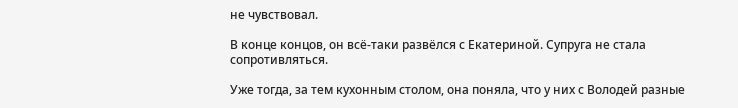не чувствовал.

В конце концов, он всё-таки развёлся с Екатериной. Супруга не стала сопротивляться.

Уже тогда, за тем кухонным столом, она поняла, что у них с Володей разные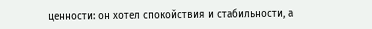ценности: он хотел спокойствия и стабильности, а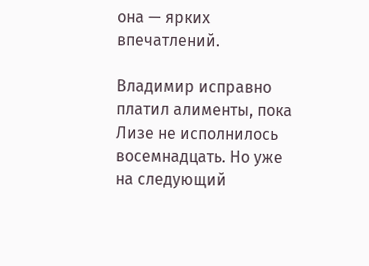она — ярких впечатлений.

Владимир исправно платил алименты, пока Лизе не исполнилось восемнадцать. Но уже на следующий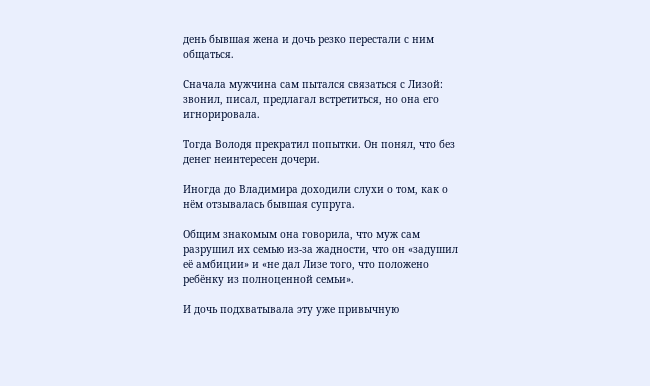день бывшая жена и дочь резко перестали с ним общаться.

Сначала мужчина сам пытался связаться с Лизой: звонил, писал, предлагал встретиться, но она его игнорировала.

Тогда Володя прекратил попытки. Он понял, что без денег неинтересен дочери.

Иногда до Владимира доходили слухи о том, как о нём отзывалась бывшая супруга.

Общим знакомым она говорила, что муж сам разрушил их семью из-за жадности, что он «задушил её амбиции» и «не дал Лизе того, что положено ребёнку из полноценной семьи».

И дочь подхватывала эту уже привычную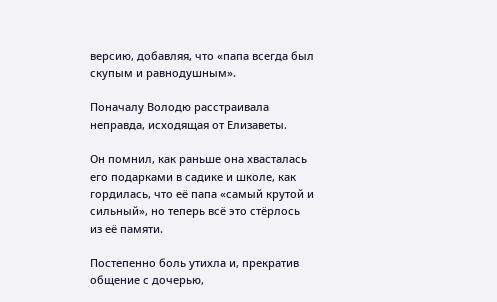версию, добавляя, что «папа всегда был скупым и равнодушным».

Поначалу Володю расстраивала неправда, исходящая от Елизаветы.

Он помнил, как раньше она хвасталась его подарками в садике и школе, как гордилась, что её папа «самый крутой и сильный», но теперь всё это стёрлось из её памяти.

Постепенно боль утихла и, прекратив общение с дочерью,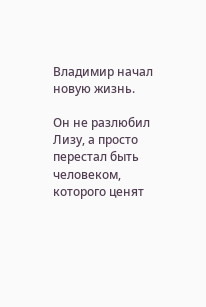Владимир начал новую жизнь.

Он не разлюбил Лизу, а просто перестал быть человеком, которого ценят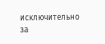исключительно за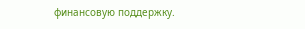финансовую поддержку.